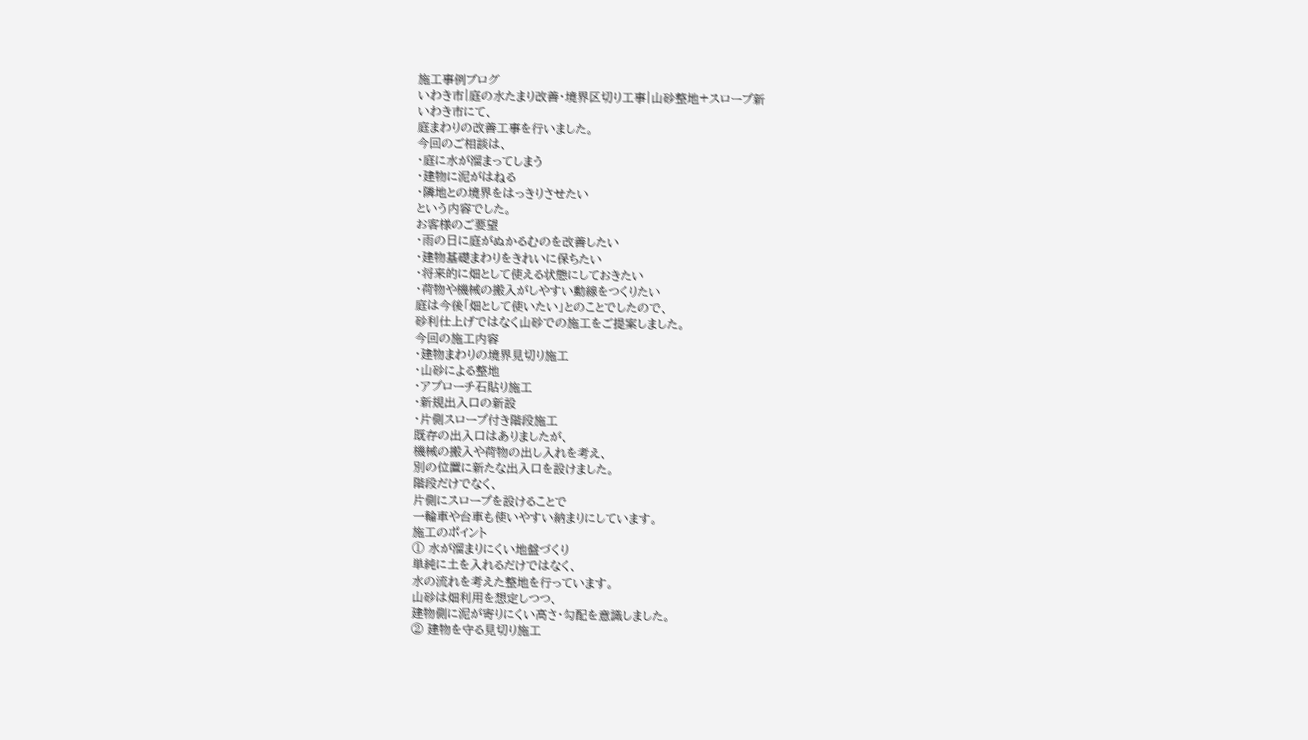施工事例ブログ
いわき市|庭の水たまり改善・境界区切り工事|山砂整地+スロープ新
いわき市にて、
庭まわりの改善工事を行いました。
今回のご相談は、
・庭に水が溜まってしまう
・建物に泥がはねる
・隣地との境界をはっきりさせたい
という内容でした。
お客様のご要望
・雨の日に庭がぬかるむのを改善したい
・建物基礎まわりをきれいに保ちたい
・将来的に畑として使える状態にしておきたい
・荷物や機械の搬入がしやすい動線をつくりたい
庭は今後「畑として使いたい」とのことでしたので、
砂利仕上げではなく山砂での施工をご提案しました。
今回の施工内容
・建物まわりの境界見切り施工
・山砂による整地
・アプローチ石貼り施工
・新規出入口の新設
・片側スロープ付き階段施工
既存の出入口はありましたが、
機械の搬入や荷物の出し入れを考え、
別の位置に新たな出入口を設けました。
階段だけでなく、
片側にスロープを設けることで
一輪車や台車も使いやすい納まりにしています。
施工のポイント
① 水が溜まりにくい地盤づくり
単純に土を入れるだけではなく、
水の流れを考えた整地を行っています。
山砂は畑利用を想定しつつ、
建物側に泥が寄りにくい高さ・勾配を意識しました。
② 建物を守る見切り施工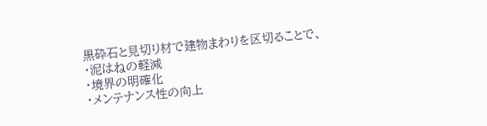黒砕石と見切り材で建物まわりを区切ることで、
・泥はねの軽減
・境界の明確化
・メンテナンス性の向上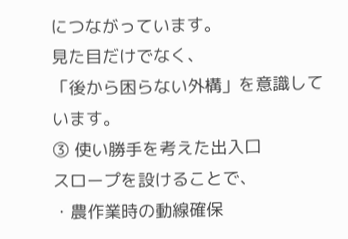につながっています。
見た目だけでなく、
「後から困らない外構」を意識しています。
③ 使い勝手を考えた出入口
スロープを設けることで、
・農作業時の動線確保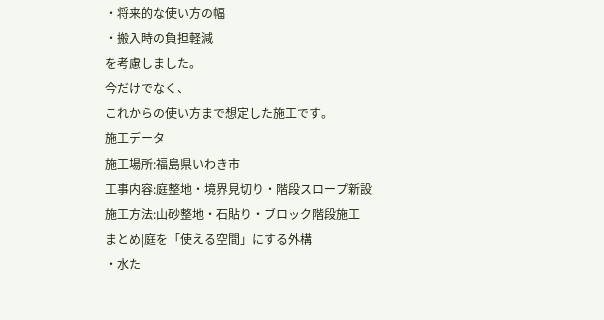・将来的な使い方の幅
・搬入時の負担軽減
を考慮しました。
今だけでなく、
これからの使い方まで想定した施工です。
施工データ
施工場所:福島県いわき市
工事内容:庭整地・境界見切り・階段スロープ新設
施工方法:山砂整地・石貼り・ブロック階段施工
まとめ|庭を「使える空間」にする外構
・水た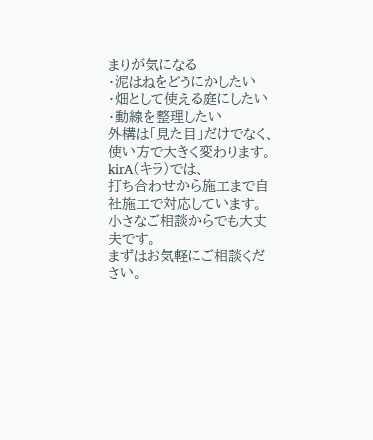まりが気になる
・泥はねをどうにかしたい
・畑として使える庭にしたい
・動線を整理したい
外構は「見た目」だけでなく、
使い方で大きく変わります。
kirA(キラ)では、
打ち合わせから施工まで自社施工で対応しています。
小さなご相談からでも大丈夫です。
まずはお気軽にご相談ください。